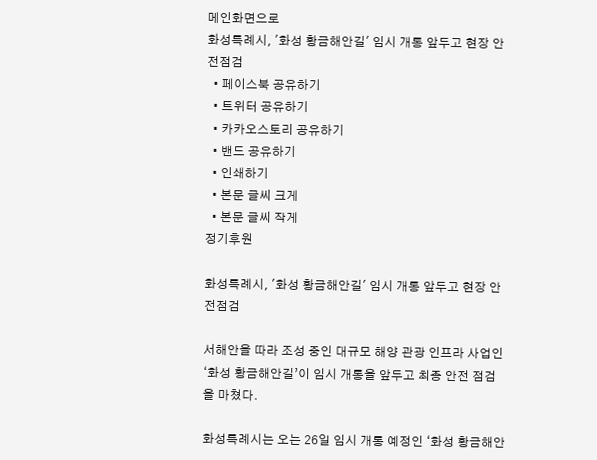메인화면으로
화성특례시, '화성 황금해안길' 임시 개통 앞두고 현장 안전점검
  • 페이스북 공유하기
  • 트위터 공유하기
  • 카카오스토리 공유하기
  • 밴드 공유하기
  • 인쇄하기
  • 본문 글씨 크게
  • 본문 글씨 작게
정기후원

화성특례시, '화성 황금해안길' 임시 개통 앞두고 현장 안전점검

서해안을 따라 조성 중인 대규모 해양 관광 인프라 사업인 ‘화성 황금해안길’이 임시 개통을 앞두고 최종 안전 점검을 마쳤다.

화성특례시는 오는 26일 임시 개통 예정인 ‘화성 황금해안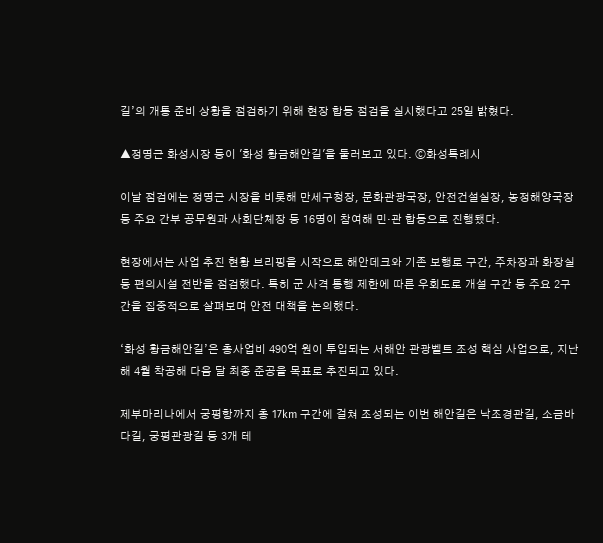길’의 개통 준비 상황을 점검하기 위해 현장 합동 점검을 실시했다고 25일 밝혔다.

▲정명근 화성시장 등이 '화성 황금해안길'을 둘러보고 있다. ⓒ화성특례시

이날 점검에는 정명근 시장을 비롯해 만세구청장, 문화관광국장, 안전건설실장, 농정해양국장 등 주요 간부 공무원과 사회단체장 등 16명이 참여해 민·관 합동으로 진행됐다.

현장에서는 사업 추진 현황 브리핑을 시작으로 해안데크와 기존 보행로 구간, 주차장과 화장실 등 편의시설 전반을 점검했다. 특히 군 사격 통행 제한에 따른 우회도로 개설 구간 등 주요 2구간을 집중적으로 살펴보며 안전 대책을 논의했다.

‘화성 황금해안길’은 총사업비 490억 원이 투입되는 서해안 관광벨트 조성 핵심 사업으로, 지난해 4월 착공해 다음 달 최종 준공을 목표로 추진되고 있다.

제부마리나에서 궁평항까지 총 17km 구간에 걸쳐 조성되는 이번 해안길은 낙조경관길, 소금바다길, 궁평관광길 등 3개 테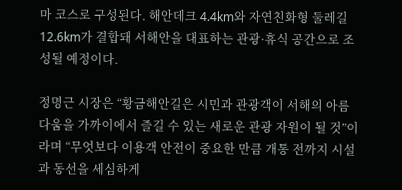마 코스로 구성된다. 해안데크 4.4km와 자연친화형 둘레길 12.6km가 결합돼 서해안을 대표하는 관광·휴식 공간으로 조성될 예정이다.

정명근 시장은 “황금해안길은 시민과 관광객이 서해의 아름다움을 가까이에서 즐길 수 있는 새로운 관광 자원이 될 것”이라며 “무엇보다 이용객 안전이 중요한 만큼 개통 전까지 시설과 동선을 세심하게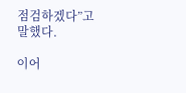점검하겠다”고 말했다.

이어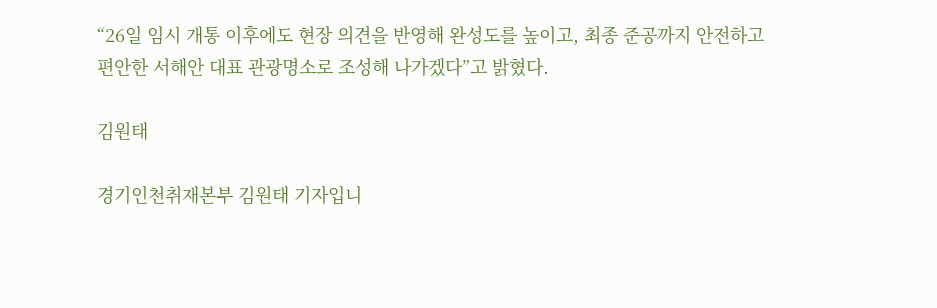“26일 임시 개통 이후에도 현장 의견을 반영해 완성도를 높이고, 최종 준공까지 안전하고 편안한 서해안 대표 관광명소로 조성해 나가겠다”고 밝혔다.

김원태

경기인천취재본부 김원태 기자입니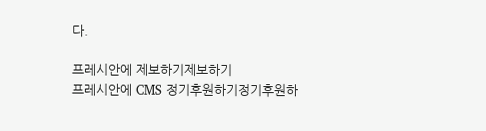다.

프레시안에 제보하기제보하기
프레시안에 CMS 정기후원하기정기후원하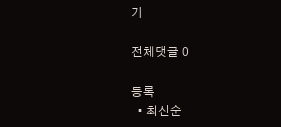기

전체댓글 0

등록
  • 최신순